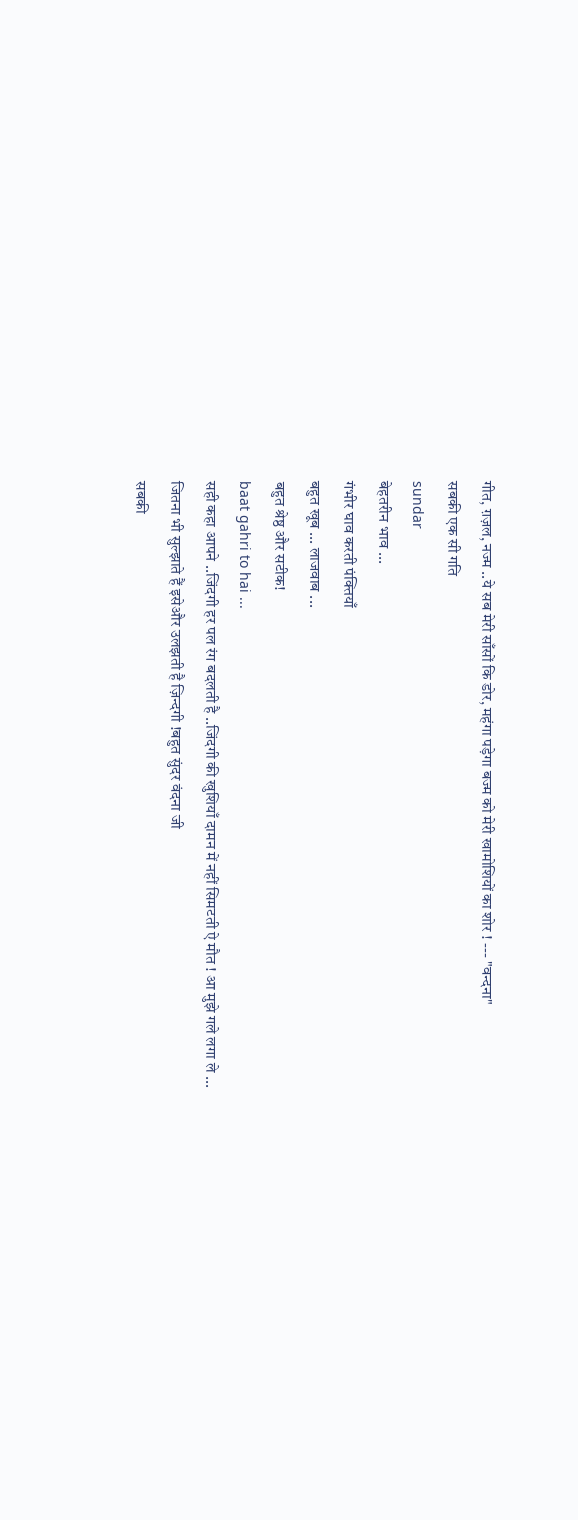गीत, ग़ज़ल, नज्म ..ये सब मेरी साँसों कि डोर, महंगा पड़ेगा बज्म को मेरी खामोशियों का शोर ! --- "वन्दना"
सबकी एक सी गति
sundar
बेहतरीन भाव ...
गंभीर घाव करती पंक्तियाँ
बहुत खूब ... लाजवाब ...
बहुत श्रेष्ठ और सटीक!
baat gahri to hai ...
सही कहा आपने ..जिंदगी हर पल रंग बदलती है ..जिंदगी की खुशियाँ दामन में नहीं सिमटती ऐ मौत ! आ मुझे गले लगा ले ...
जितना भी सुल्झाते हैं इसेऔर उलझती है ज़िन्दगी !बहुत सुंदर वंदना जी
सबकी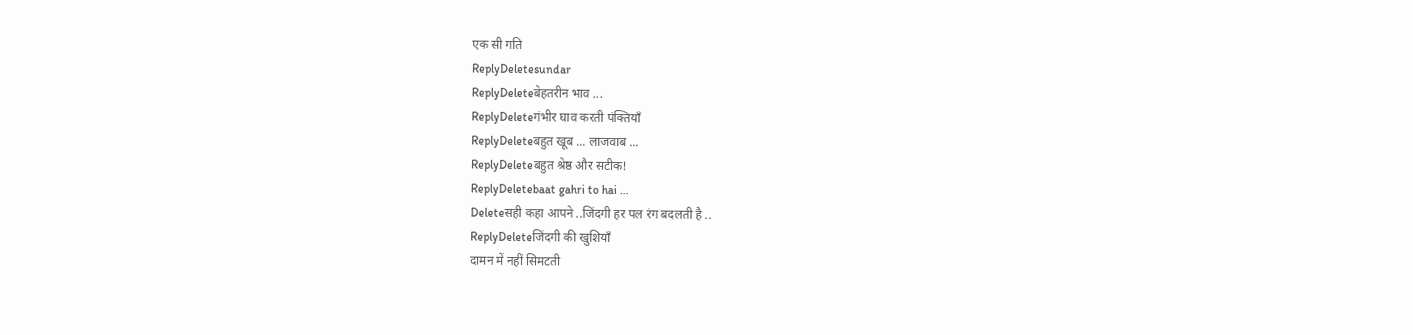एक सी गति
ReplyDeletesundar
ReplyDeleteबेहतरीन भाव ...
ReplyDeleteगंभीर घाव करती पंक्तियाँ
ReplyDeleteबहुत खूब ... लाजवाब ...
ReplyDeleteबहुत श्रेष्ठ और सटीक!
ReplyDeletebaat gahri to hai ...
Deleteसही कहा आपने ..जिंदगी हर पल रंग बदलती है ..
ReplyDeleteजिंदगी की खुशियाँ
दामन में नहीं सिमटती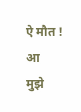ऐ मौत ! आ
मुझे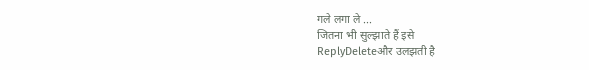गले लगा ले ...
जितना भी सुल्झाते हैं इसे
ReplyDeleteऔर उलझती है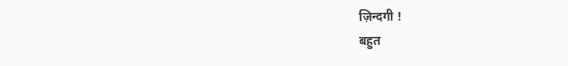ज़िन्दगी !
बहुत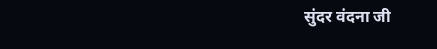सुंदर वंदना जी